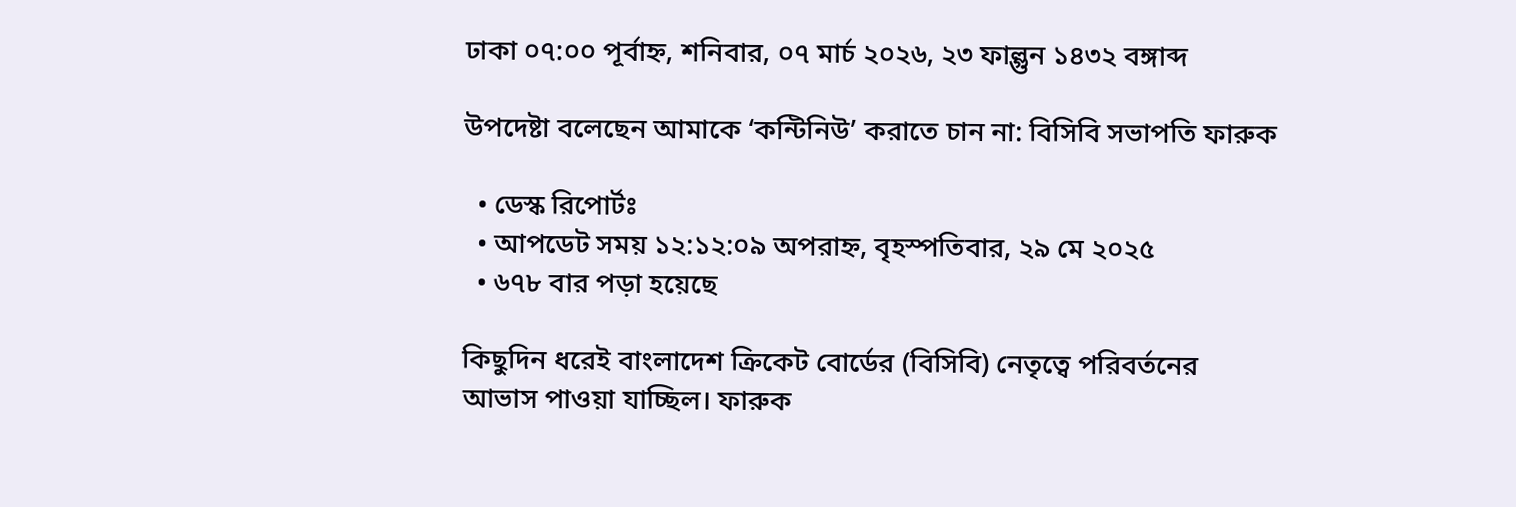ঢাকা ০৭:০০ পূর্বাহ্ন, শনিবার, ০৭ মার্চ ২০২৬, ২৩ ফাল্গুন ১৪৩২ বঙ্গাব্দ

উপদেষ্টা বলেছেন আমাকে ‘কন্টিনিউ’ করাতে চান না: বিসিবি সভাপতি ফারুক

  • ডেস্ক রিপোর্টঃ
  • আপডেট সময় ১২:১২:০৯ অপরাহ্ন, বৃহস্পতিবার, ২৯ মে ২০২৫
  • ৬৭৮ বার পড়া হয়েছে

কিছুদিন ধরেই বাংলাদেশ ক্রিকেট বোর্ডের (বিসিবি) নেতৃত্বে পরিবর্তনের আভাস পাওয়া যাচ্ছিল। ফারুক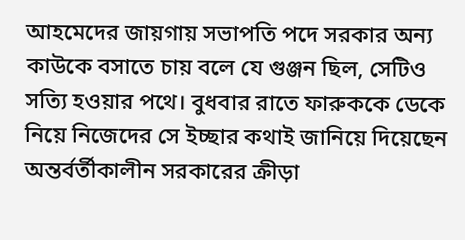আহমেদের জায়গায় সভাপতি পদে সরকার অন্য কাউকে বসাতে চায় বলে যে গুঞ্জন ছিল, সেটিও সত্যি হওয়ার পথে। বুধবার রাতে ফারুককে ডেকে নিয়ে নিজেদের সে ইচ্ছার কথাই জানিয়ে দিয়েছেন অন্তর্বর্তীকালীন সরকারের ক্রীড়া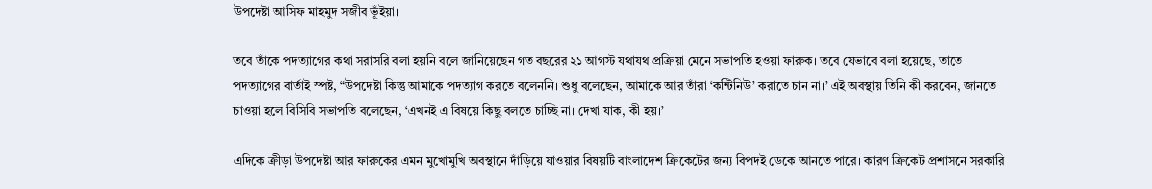উপদেষ্টা আসিফ মাহমুদ সজীব ভূঁইয়া।

তবে তাঁকে পদত্যাগের কথা সরাসরি বলা হয়নি বলে জানিয়েছেন গত বছরের ২১ আগস্ট যথাযথ প্রক্রিয়া মেনে সভাপতি হওয়া ফারুক। তবে যেভাবে বলা হয়েছে, তাতে পদত্যাগের বার্তাই স্পষ্ট, “উপদেষ্টা কিন্তু আমাকে পদত্যাগ করতে বলেননি। শুধু বলেছেন, আমাকে আর তাঁরা ‘কন্টিনিউ’ করাতে চান না।’ এই অবস্থায় তিনি কী করবেন, জানতে চাওয়া হলে বিসিবি সভাপতি বলেছেন, ‘এখনই এ বিষয়ে কিছু বলতে চাচ্ছি না। দেখা যাক, কী হয়।’

এদিকে ক্রীড়া উপদেষ্টা আর ফারুকের এমন মুখোমুখি অবস্থানে দাঁড়িয়ে যাওয়ার বিষয়টি বাংলাদেশ ক্রিকেটের জন্য বিপদই ডেকে আনতে পারে। কারণ ক্রিকেট প্রশাসনে সরকারি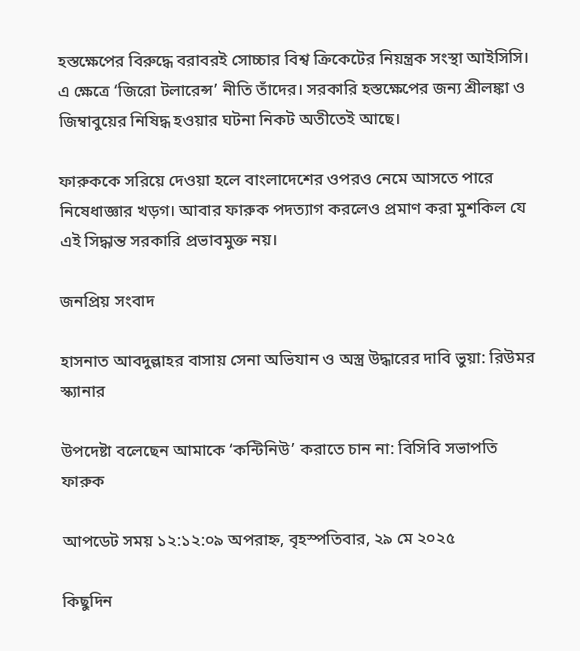হস্তক্ষেপের বিরুদ্ধে বরাবরই সোচ্চার বিশ্ব ক্রিকেটের নিয়ন্ত্রক সংস্থা আইসিসি। এ ক্ষেত্রে ‘জিরো টলারেন্স’ নীতি তাঁদের। সরকারি হস্তক্ষেপের জন্য শ্রীলঙ্কা ও জিম্বাবুয়ের নিষিদ্ধ হওয়ার ঘটনা নিকট অতীতেই আছে।

ফারুককে সরিয়ে দেওয়া হলে বাংলাদেশের ওপরও নেমে আসতে পারে নিষেধাজ্ঞার খড়গ। আবার ফারুক পদত্যাগ করলেও প্রমাণ করা মুশকিল যে এই সিদ্ধান্ত সরকারি প্রভাবমুক্ত নয়।

জনপ্রিয় সংবাদ

হাসনাত আবদুল্লাহর বাসায় সেনা অভিযান ও অস্ত্র উদ্ধারের দাবি ভুয়া: রিউমর স্ক্যানার

উপদেষ্টা বলেছেন আমাকে ‘কন্টিনিউ’ করাতে চান না: বিসিবি সভাপতি ফারুক

আপডেট সময় ১২:১২:০৯ অপরাহ্ন, বৃহস্পতিবার, ২৯ মে ২০২৫

কিছুদিন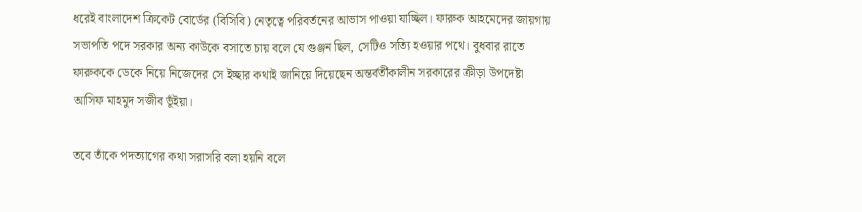ধরেই বাংলাদেশ ক্রিকেট বোর্ডের (বিসিবি) নেতৃত্বে পরিবর্তনের আভাস পাওয়া যাচ্ছিল। ফারুক আহমেদের জায়গায় সভাপতি পদে সরকার অন্য কাউকে বসাতে চায় বলে যে গুঞ্জন ছিল, সেটিও সত্যি হওয়ার পথে। বুধবার রাতে ফারুককে ডেকে নিয়ে নিজেদের সে ইচ্ছার কথাই জানিয়ে দিয়েছেন অন্তর্বর্তীকালীন সরকারের ক্রীড়া উপদেষ্টা আসিফ মাহমুদ সজীব ভূঁইয়া।

তবে তাঁকে পদত্যাগের কথা সরাসরি বলা হয়নি বলে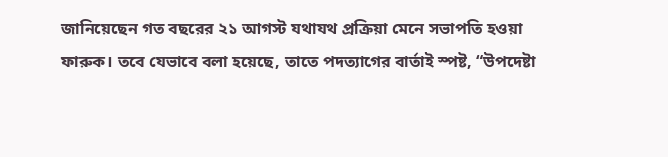জানিয়েছেন গত বছরের ২১ আগস্ট যথাযথ প্রক্রিয়া মেনে সভাপতি হওয়া ফারুক। তবে যেভাবে বলা হয়েছে, তাতে পদত্যাগের বার্তাই স্পষ্ট, “উপদেষ্টা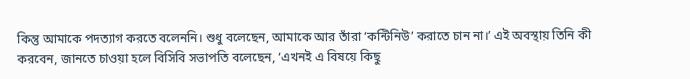কিন্তু আমাকে পদত্যাগ করতে বলেননি। শুধু বলেছেন, আমাকে আর তাঁরা ‘কন্টিনিউ’ করাতে চান না।’ এই অবস্থায় তিনি কী করবেন, জানতে চাওয়া হলে বিসিবি সভাপতি বলেছেন, ‘এখনই এ বিষয়ে কিছু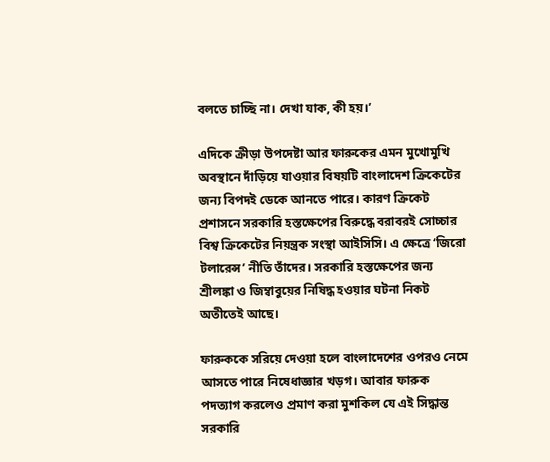বলতে চাচ্ছি না। দেখা যাক, কী হয়।’

এদিকে ক্রীড়া উপদেষ্টা আর ফারুকের এমন মুখোমুখি অবস্থানে দাঁড়িয়ে যাওয়ার বিষয়টি বাংলাদেশ ক্রিকেটের জন্য বিপদই ডেকে আনতে পারে। কারণ ক্রিকেট প্রশাসনে সরকারি হস্তক্ষেপের বিরুদ্ধে বরাবরই সোচ্চার বিশ্ব ক্রিকেটের নিয়ন্ত্রক সংস্থা আইসিসি। এ ক্ষেত্রে ‘জিরো টলারেন্স’ নীতি তাঁদের। সরকারি হস্তক্ষেপের জন্য শ্রীলঙ্কা ও জিম্বাবুয়ের নিষিদ্ধ হওয়ার ঘটনা নিকট অতীতেই আছে।

ফারুককে সরিয়ে দেওয়া হলে বাংলাদেশের ওপরও নেমে আসতে পারে নিষেধাজ্ঞার খড়গ। আবার ফারুক পদত্যাগ করলেও প্রমাণ করা মুশকিল যে এই সিদ্ধান্ত সরকারি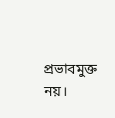প্রভাবমুক্ত নয়।